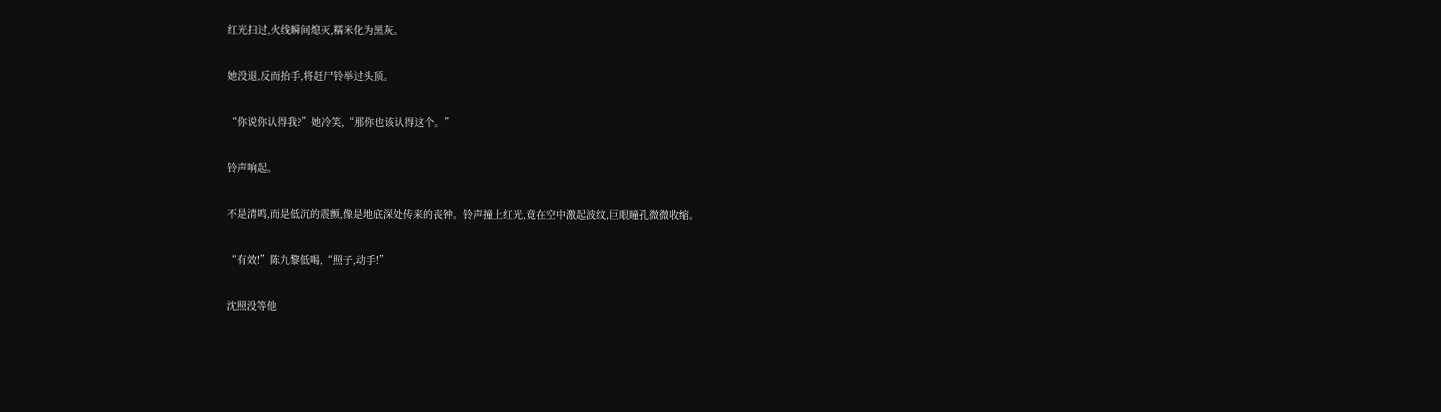红光扫过,火线瞬间熄灭,糯米化为黑灰。

她没退,反而抬手,将赶尸铃举过头顶。

“你说你认得我?”她冷笑,“那你也该认得这个。”

铃声响起。

不是清鸣,而是低沉的震颤,像是地底深处传来的丧钟。铃声撞上红光,竟在空中激起波纹,巨眼瞳孔微微收缩。

“有效!”陈九黎低喝,“照子,动手!”

沈照没等他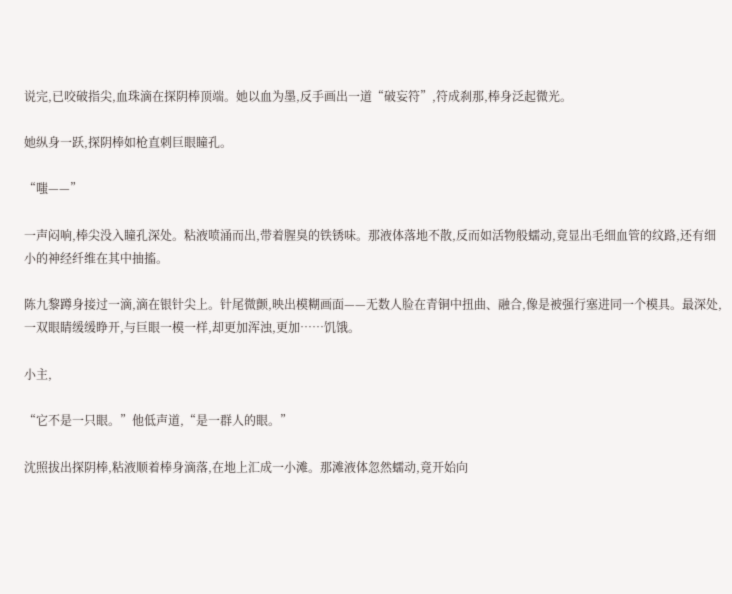说完,已咬破指尖,血珠滴在探阴棒顶端。她以血为墨,反手画出一道“破妄符”,符成刹那,棒身泛起微光。

她纵身一跃,探阴棒如枪直刺巨眼瞳孔。

“嗤——”

一声闷响,棒尖没入瞳孔深处。粘液喷涌而出,带着腥臭的铁锈味。那液体落地不散,反而如活物般蠕动,竟显出毛细血管的纹路,还有细小的神经纤维在其中抽搐。

陈九黎蹲身接过一滴,滴在银针尖上。针尾微颤,映出模糊画面——无数人脸在青铜中扭曲、融合,像是被强行塞进同一个模具。最深处,一双眼睛缓缓睁开,与巨眼一模一样,却更加浑浊,更加……饥饿。

小主,

“它不是一只眼。”他低声道,“是一群人的眼。”

沈照拔出探阴棒,粘液顺着棒身滴落,在地上汇成一小滩。那滩液体忽然蠕动,竟开始向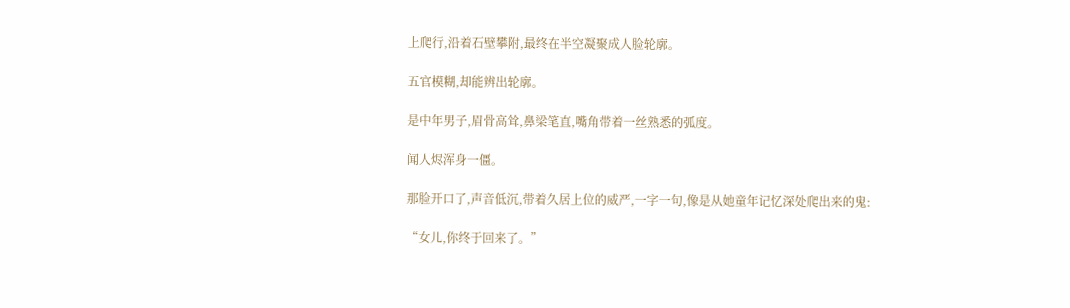上爬行,沿着石壁攀附,最终在半空凝聚成人脸轮廓。

五官模糊,却能辨出轮廓。

是中年男子,眉骨高耸,鼻梁笔直,嘴角带着一丝熟悉的弧度。

闻人烬浑身一僵。

那脸开口了,声音低沉,带着久居上位的威严,一字一句,像是从她童年记忆深处爬出来的鬼:

“女儿,你终于回来了。”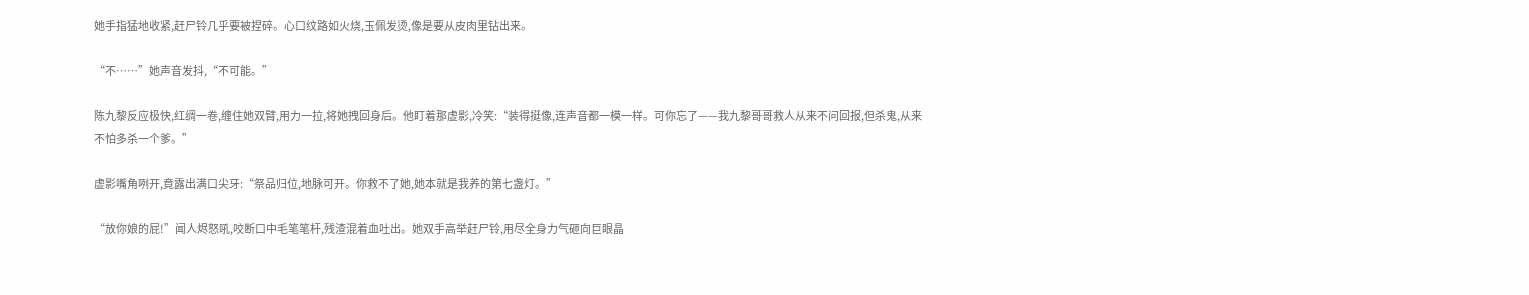她手指猛地收紧,赶尸铃几乎要被捏碎。心口纹路如火烧,玉佩发烫,像是要从皮肉里钻出来。

“不……”她声音发抖,“不可能。”

陈九黎反应极快,红绸一卷,缠住她双臂,用力一拉,将她拽回身后。他盯着那虚影,冷笑:“装得挺像,连声音都一模一样。可你忘了——我九黎哥哥救人从来不问回报,但杀鬼,从来不怕多杀一个爹。”

虚影嘴角咧开,竟露出满口尖牙:“祭品归位,地脉可开。你救不了她,她本就是我养的第七盏灯。”

“放你娘的屁!”闻人烬怒吼,咬断口中毛笔笔杆,残渣混着血吐出。她双手高举赶尸铃,用尽全身力气砸向巨眼晶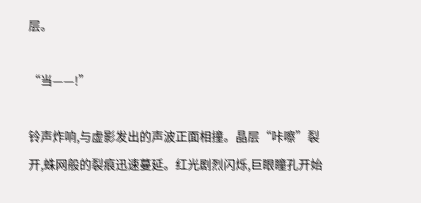层。

“当——!”

铃声炸响,与虚影发出的声波正面相撞。晶层“咔嚓”裂开,蛛网般的裂痕迅速蔓延。红光剧烈闪烁,巨眼瞳孔开始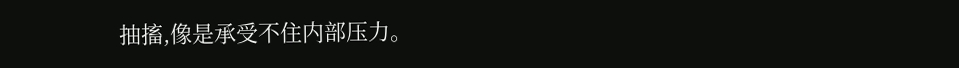抽搐,像是承受不住内部压力。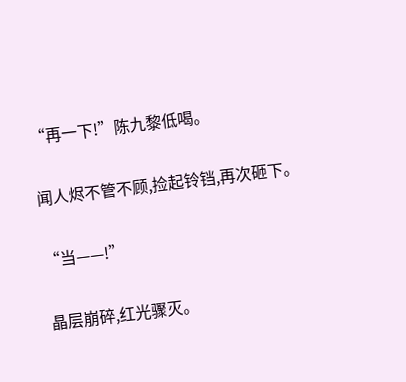“再一下!”陈九黎低喝。

闻人烬不管不顾,捡起铃铛,再次砸下。

“当——!”

晶层崩碎,红光骤灭。